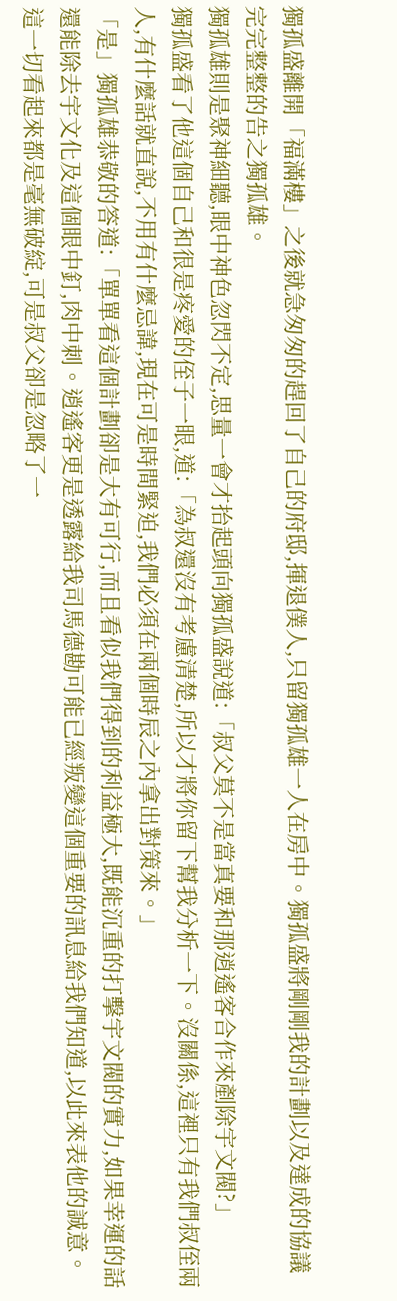獨孤盛離開「福滿樓」之後就急匆匆的趕回了自己的府邸,揮退僕人,只留獨孤雄一人在房中。獨孤盛將剛剛我的計劃以及達成的協議完完整整的告之獨孤雄。
獨孤雄則是聚神細聽,眼中神色忽閃不定,思量一會才抬起頭向獨孤盛說道:「叔父莫不是當真要和那逍遙客合作來剷除宇文閥?」
獨孤盛看了他這個自己和很是疼愛的侄子一眼,道:「為叔還沒有考慮清楚,所以才將你留下幫我分析一下。沒關係,這裡只有我們叔侄兩人,有什麼話就直說,不用有什麼忌諱,現在可是時間緊迫,我們必須在兩個時辰之內拿出對策來。」
「是」獨孤雄恭敬的答道:「單單看這個計劃卻是大有可行,而且看似我們得到的利益極大,既能沉重的打擊宇文閥的實力,如果幸運的話還能除去宇文化及這個眼中釘,肉中刺。逍遙客更是透露給我司馬德勘可能已經叛變這個重要的訊息給我們知道,以此來表他的誠意。這一切看起來都是毫無破綻,可是叔父卻是忽略了一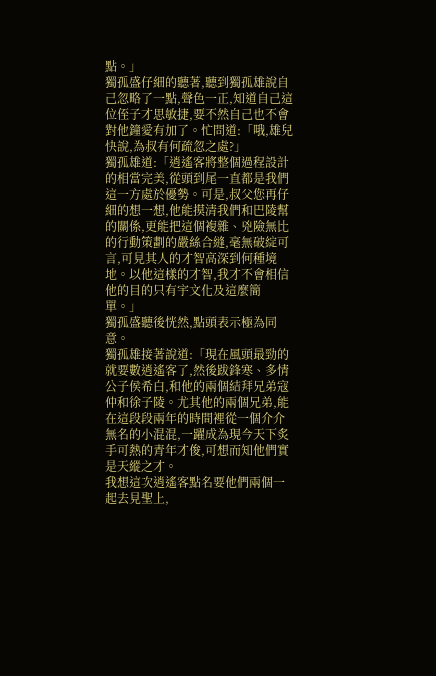點。」
獨孤盛仔細的聽著,聽到獨孤雄說自己忽略了一點,聲色一正,知道自己這位侄子才思敏捷,要不然自己也不會對他鐘愛有加了。忙問道:「哦,雄兒快說,為叔有何疏忽之處?」
獨孤雄道:「逍遙客將整個過程設計的相當完美,從頭到尾一直都是我們這一方處於優勢。可是,叔父您再仔細的想一想,他能摸清我們和巴陵幫的關係,更能把這個複雜、兇險無比的行動策劃的嚴絲合縫,毫無破綻可言,可見其人的才智高深到何種境地。以他這樣的才智,我才不會相信他的目的只有宇文化及這麼簡單。」
獨孤盛聽後恍然,點頭表示極為同意。
獨孤雄接著說道:「現在風頭最勁的就要數逍遙客了,然後跋鋒寒、多情公子侯希白,和他的兩個結拜兄弟寇仲和徐子陵。尤其他的兩個兄弟,能在這段段兩年的時間裡從一個介介無名的小混混,一躍成為現今天下炙手可熱的青年才俊,可想而知他們實是天縱之才。
我想這次逍遙客點名要他們兩個一起去見聖上,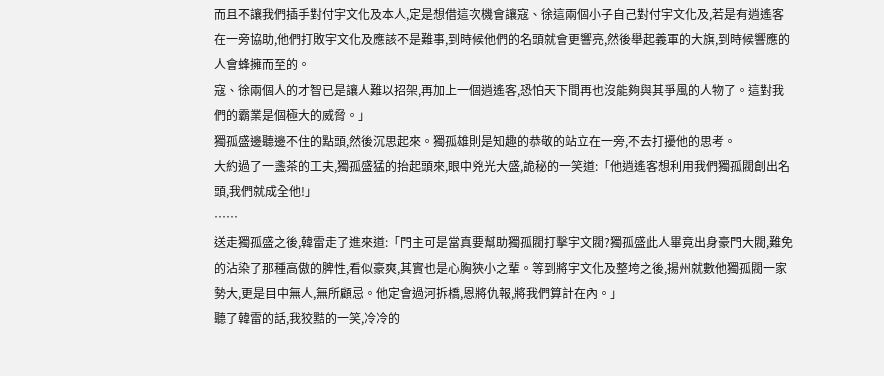而且不讓我們插手對付宇文化及本人,定是想借這次機會讓寇、徐這兩個小子自己對付宇文化及,若是有逍遙客在一旁協助,他們打敗宇文化及應該不是難事,到時候他們的名頭就會更響亮,然後舉起義軍的大旗,到時候響應的人會蜂擁而至的。
寇、徐兩個人的才智已是讓人難以招架,再加上一個逍遙客,恐怕天下間再也沒能夠與其爭風的人物了。這對我們的霸業是個極大的威脅。」
獨孤盛邊聽邊不住的點頭,然後沉思起來。獨孤雄則是知趣的恭敬的站立在一旁,不去打擾他的思考。
大約過了一盞茶的工夫,獨孤盛猛的抬起頭來,眼中兇光大盛,詭秘的一笑道:「他逍遙客想利用我們獨孤閥創出名頭,我們就成全他!」
……
送走獨孤盛之後,韓雷走了進來道:「門主可是當真要幫助獨孤閥打擊宇文閥?獨孤盛此人畢竟出身豪門大閥,難免的沾染了那種高傲的脾性,看似豪爽,其實也是心胸狹小之輩。等到將宇文化及整垮之後,揚州就數他獨孤閥一家勢大,更是目中無人,無所顧忌。他定會過河拆橋,恩將仇報,將我們算計在內。」
聽了韓雷的話,我狡黠的一笑,冷冷的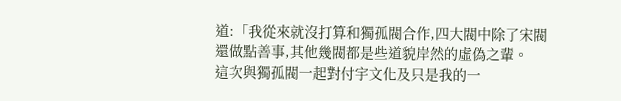道:「我從來就沒打算和獨孤閥合作,四大閥中除了宋閥還做點善事,其他幾閥都是些道貌岸然的虛偽之輩。
這次與獨孤閥一起對付宇文化及只是我的一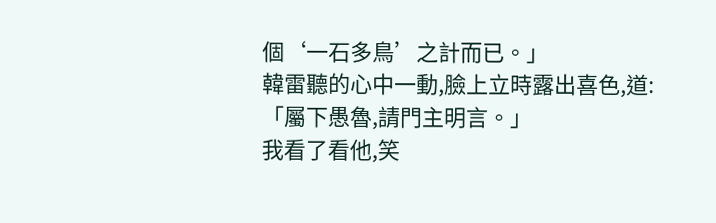個‘一石多鳥’之計而已。」
韓雷聽的心中一動,臉上立時露出喜色,道:「屬下愚魯,請門主明言。」
我看了看他,笑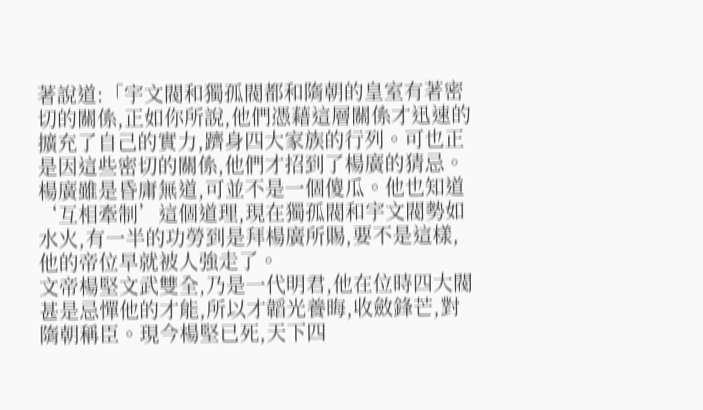著說道:「宇文閥和獨孤閥都和隋朝的皇室有著密切的關係,正如你所說,他們憑藉這層關係才迅速的擴充了自己的實力,躋身四大家族的行列。可也正是因這些密切的關係,他們才招到了楊廣的猜忌。楊廣雖是昏庸無道,可並不是一個傻瓜。他也知道‘互相牽制’這個道理,現在獨孤閥和宇文閥勢如水火,有一半的功勞到是拜楊廣所賜,要不是這樣,他的帝位早就被人強走了。
文帝楊堅文武雙全,乃是一代明君,他在位時四大閥甚是忌憚他的才能,所以才韜光養晦,收斂鋒芒,對隋朝稱臣。現今楊堅已死,天下四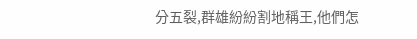分五裂,群雄紛紛割地稱王,他們怎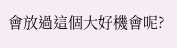會放過這個大好機會呢?